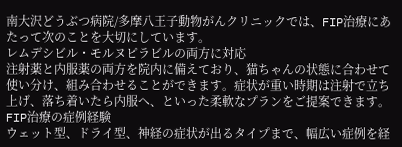南大沢どうぶつ病院/多摩八王子動物がんクリニックでは、FIP治療にあたって次のことを大切にしています。
レムデシビル・モルヌピラビルの両方に対応
注射薬と内服薬の両方を院内に備えており、猫ちゃんの状態に合わせて使い分け、組み合わせることができます。症状が重い時期は注射で立ち上げ、落ち着いたら内服へ、といった柔軟なプランをご提案できます。
FIP治療の症例経験
ウェット型、ドライ型、神経の症状が出るタイプまで、幅広い症例を経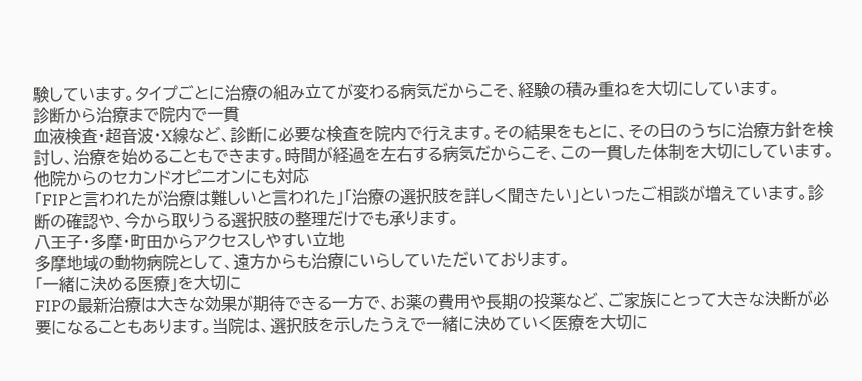験しています。タイプごとに治療の組み立てが変わる病気だからこそ、経験の積み重ねを大切にしています。
診断から治療まで院内で一貫
血液検査・超音波・X線など、診断に必要な検査を院内で行えます。その結果をもとに、その日のうちに治療方針を検討し、治療を始めることもできます。時間が経過を左右する病気だからこそ、この一貫した体制を大切にしています。
他院からのセカンドオピニオンにも対応
「FIPと言われたが治療は難しいと言われた」「治療の選択肢を詳しく聞きたい」といったご相談が増えています。診断の確認や、今から取りうる選択肢の整理だけでも承ります。
八王子・多摩・町田からアクセスしやすい立地
多摩地域の動物病院として、遠方からも治療にいらしていただいております。
「一緒に決める医療」を大切に
FIPの最新治療は大きな効果が期待できる一方で、お薬の費用や長期の投薬など、ご家族にとって大きな決断が必要になることもあります。当院は、選択肢を示したうえで一緒に決めていく医療を大切に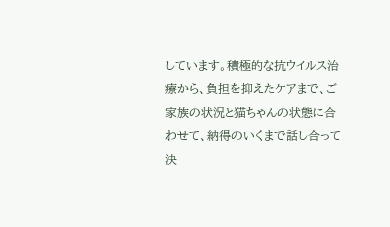しています。積極的な抗ウイルス治療から、負担を抑えたケアまで、ご家族の状況と猫ちゃんの状態に合わせて、納得のいくまで話し合って決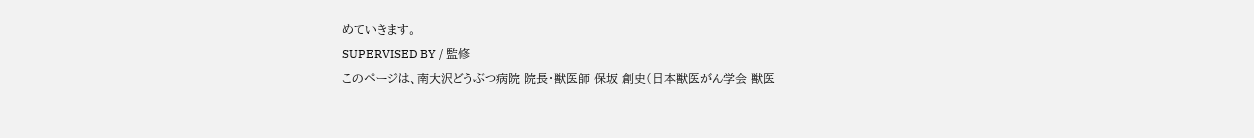めていきます。
SUPERVISED BY / 監修
このページは、南大沢どうぶつ病院 院長・獣医師 保坂 創史(日本獣医がん学会 獣医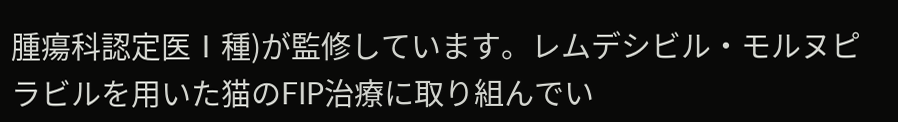腫瘍科認定医Ⅰ種)が監修しています。レムデシビル・モルヌピラビルを用いた猫のFIP治療に取り組んでい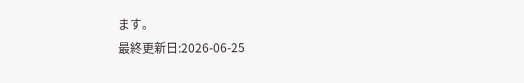ます。
最終更新日:2026-06-25